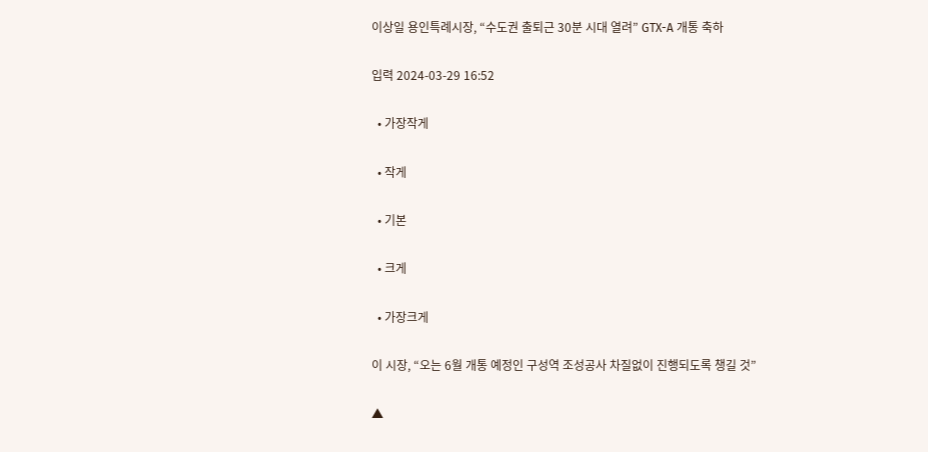이상일 용인특례시장, “수도권 출퇴근 30분 시대 열려” GTX-A 개통 축하

입력 2024-03-29 16:52

  • 가장작게

  • 작게

  • 기본

  • 크게

  • 가장크게

이 시장, “오는 6월 개통 예정인 구성역 조성공사 차질없이 진행되도록 챙길 것”

▲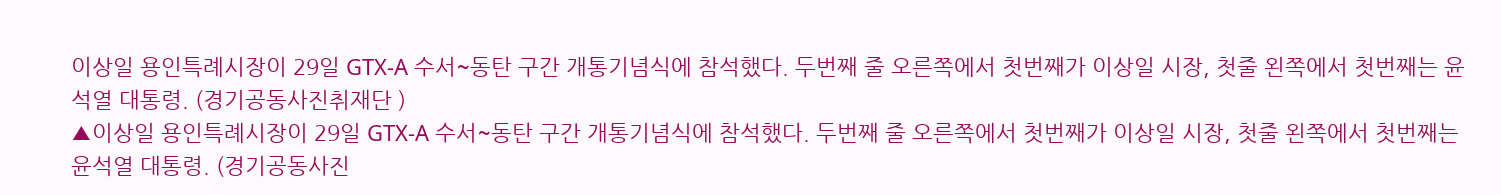이상일 용인특례시장이 29일 GTX-A 수서~동탄 구간 개통기념식에 참석했다. 두번째 줄 오른쪽에서 첫번째가 이상일 시장, 첫줄 왼쪽에서 첫번째는 윤석열 대통령. (경기공동사진취재단 )
▲이상일 용인특례시장이 29일 GTX-A 수서~동탄 구간 개통기념식에 참석했다. 두번째 줄 오른쪽에서 첫번째가 이상일 시장, 첫줄 왼쪽에서 첫번째는 윤석열 대통령. (경기공동사진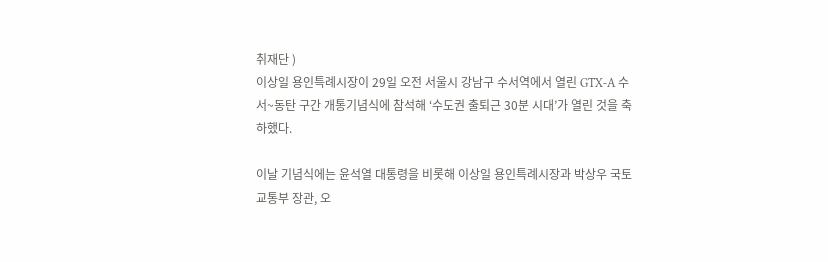취재단 )
이상일 용인특례시장이 29일 오전 서울시 강남구 수서역에서 열린 GTX-A 수서~동탄 구간 개통기념식에 참석해 ‘수도권 출퇴근 30분 시대’가 열린 것을 축하했다.

이날 기념식에는 윤석열 대통령을 비롯해 이상일 용인특례시장과 박상우 국토교통부 장관, 오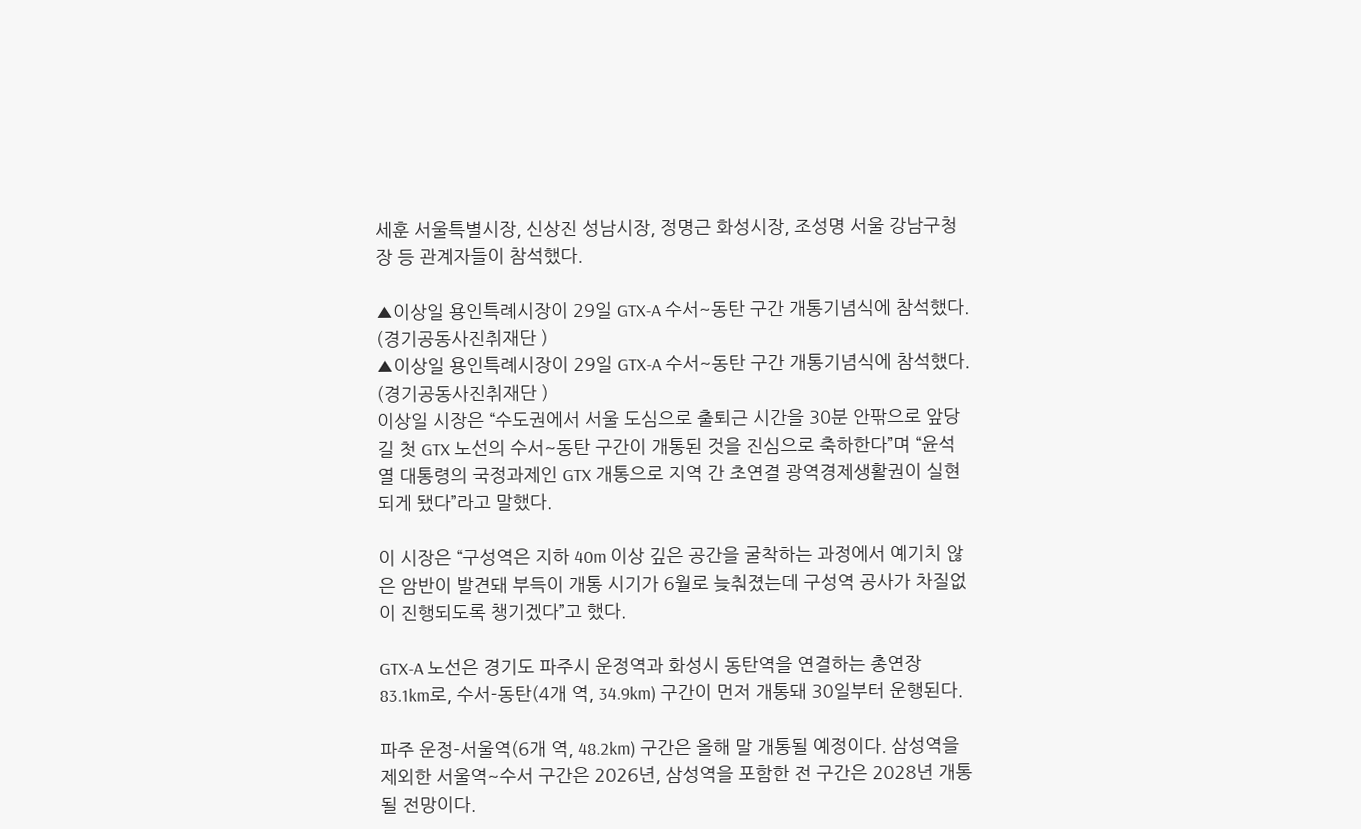세훈 서울특별시장, 신상진 성남시장, 정명근 화성시장, 조성명 서울 강남구청장 등 관계자들이 참석했다.

▲이상일 용인특례시장이 29일 GTX-A 수서~동탄 구간 개통기념식에 참석했다. (경기공동사진취재단 )
▲이상일 용인특례시장이 29일 GTX-A 수서~동탄 구간 개통기념식에 참석했다. (경기공동사진취재단 )
이상일 시장은 “수도권에서 서울 도심으로 출퇴근 시간을 30분 안팎으로 앞당길 첫 GTX 노선의 수서~동탄 구간이 개통된 것을 진심으로 축하한다”며 “윤석열 대통령의 국정과제인 GTX 개통으로 지역 간 초연결 광역경제생활권이 실현되게 됐다”라고 말했다.

이 시장은 “구성역은 지하 40m 이상 깊은 공간을 굴착하는 과정에서 예기치 않은 암반이 발견돼 부득이 개통 시기가 6월로 늦춰졌는데 구성역 공사가 차질없이 진행되도록 챙기겠다”고 했다.

GTX-A 노선은 경기도 파주시 운정역과 화성시 동탄역을 연결하는 총연장 83.1km로, 수서-동탄(4개 역, 34.9km) 구간이 먼저 개통돼 30일부터 운행된다.

파주 운정-서울역(6개 역, 48.2km) 구간은 올해 말 개통될 예정이다. 삼성역을 제외한 서울역~수서 구간은 2026년, 삼성역을 포함한 전 구간은 2028년 개통될 전망이다.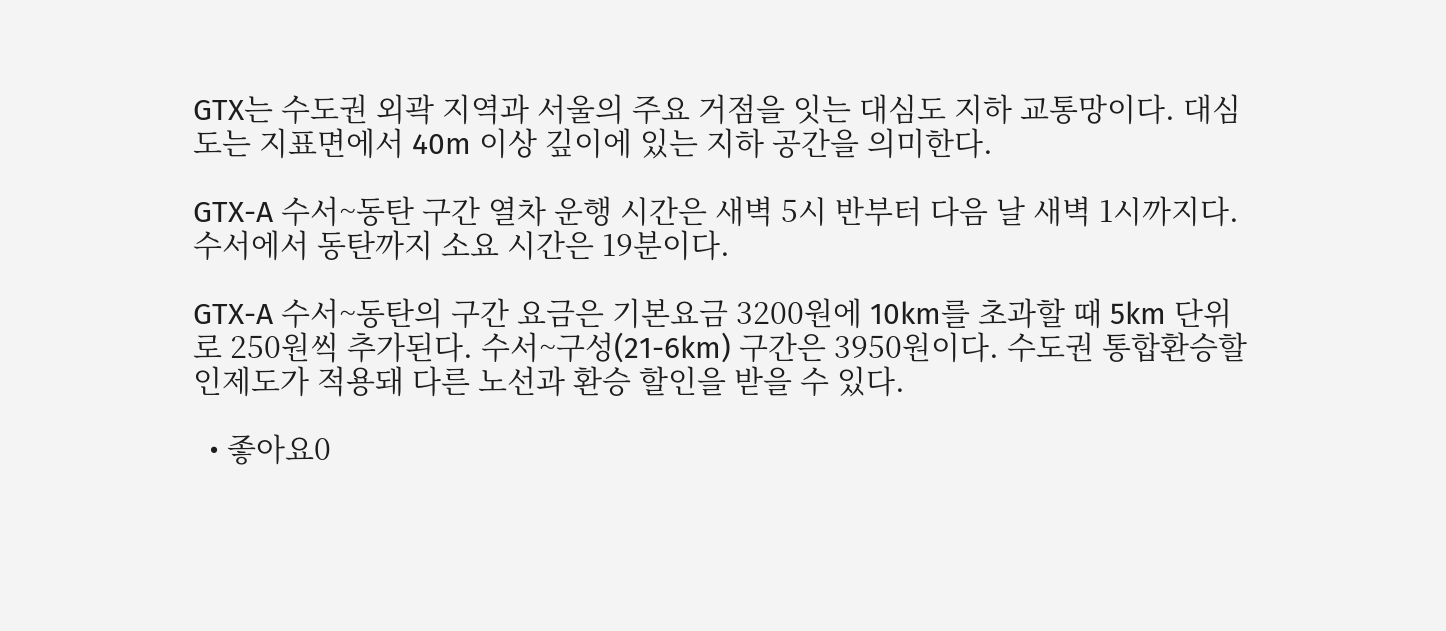GTX는 수도권 외곽 지역과 서울의 주요 거점을 잇는 대심도 지하 교통망이다. 대심도는 지표면에서 40m 이상 깊이에 있는 지하 공간을 의미한다.

GTX-A 수서~동탄 구간 열차 운행 시간은 새벽 5시 반부터 다음 날 새벽 1시까지다. 수서에서 동탄까지 소요 시간은 19분이다.

GTX-A 수서~동탄의 구간 요금은 기본요금 3200원에 10km를 초과할 때 5km 단위로 250원씩 추가된다. 수서~구성(21-6km) 구간은 3950원이다. 수도권 통합환승할인제도가 적용돼 다른 노선과 환승 할인을 받을 수 있다.

  • 좋아요0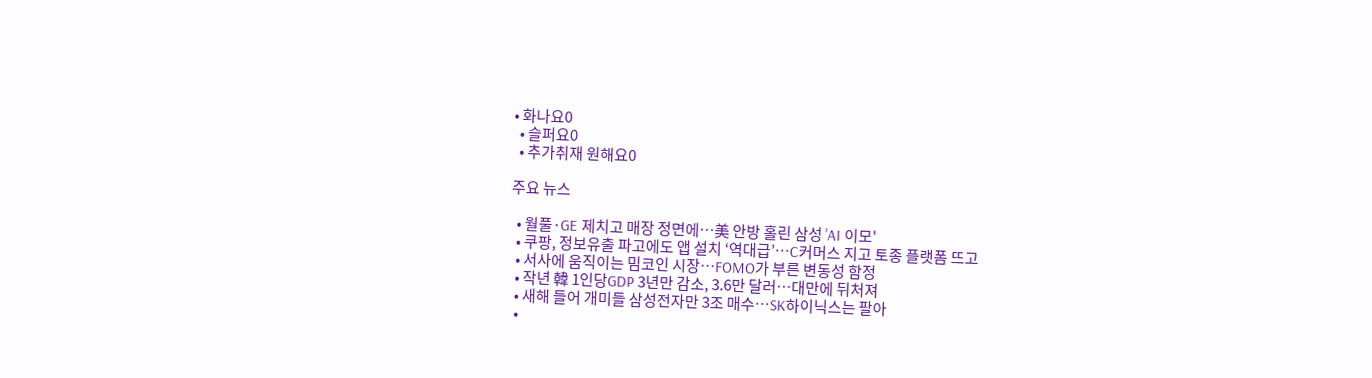• 화나요0
  • 슬퍼요0
  • 추가취재 원해요0

주요 뉴스

  • 월풀·GE 제치고 매장 정면에…美 안방 홀린 삼성 'AI 이모'
  • 쿠팡, 정보유출 파고에도 앱 설치 ‘역대급’…C커머스 지고 토종 플랫폼 뜨고
  • 서사에 움직이는 밈코인 시장…FOMO가 부른 변동성 함정
  • 작년 韓 1인당GDP 3년만 감소, 3.6만 달러…대만에 뒤처져
  • 새해 들어 개미들 삼성전자만 3조 매수…SK하이닉스는 팔아
  •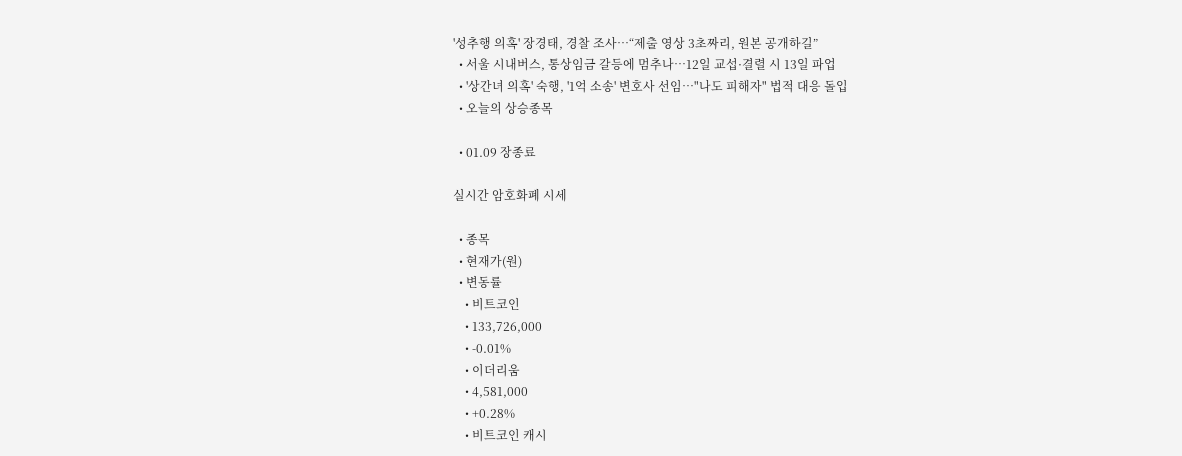'성추행 의혹' 장경태, 경찰 조사…“제출 영상 3초짜리, 원본 공개하길”
  • 서울 시내버스, 통상임금 갈등에 멈추나…12일 교섭·결렬 시 13일 파업
  • '상간녀 의혹' 숙행, '1억 소송' 변호사 선임⋯"나도 피해자" 법적 대응 돌입
  • 오늘의 상승종목

  • 01.09 장종료

실시간 암호화폐 시세

  • 종목
  • 현재가(원)
  • 변동률
    • 비트코인
    • 133,726,000
    • -0.01%
    • 이더리움
    • 4,581,000
    • +0.28%
    • 비트코인 캐시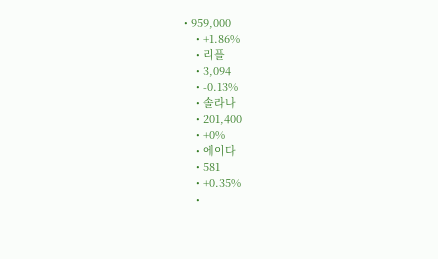• 959,000
    • +1.86%
    • 리플
    • 3,094
    • -0.13%
    • 솔라나
    • 201,400
    • +0%
    • 에이다
    • 581
    • +0.35%
    •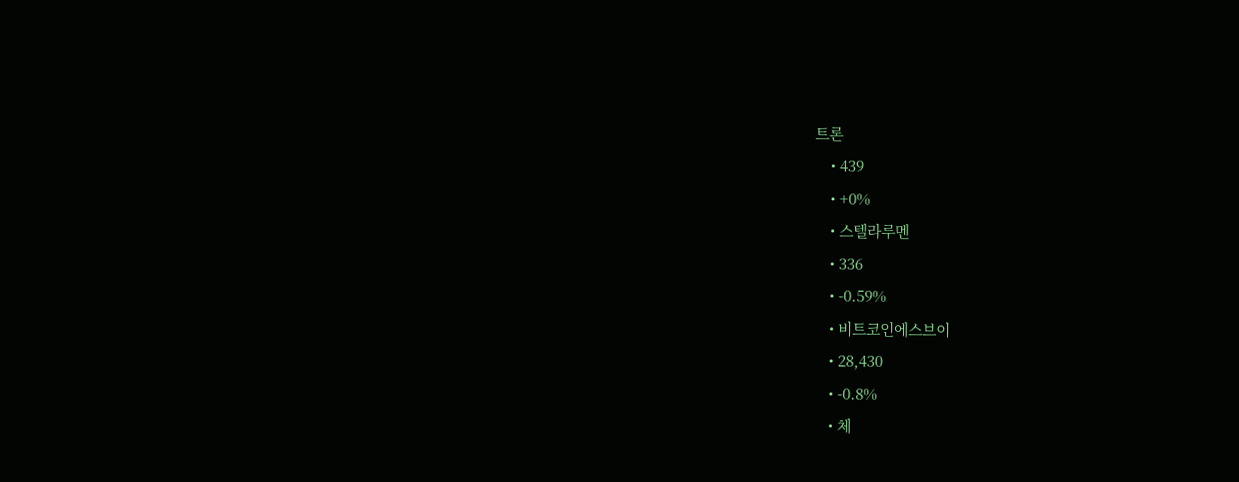트론
    • 439
    • +0%
    • 스텔라루멘
    • 336
    • -0.59%
    • 비트코인에스브이
    • 28,430
    • -0.8%
    • 체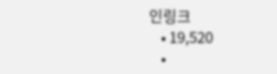인링크
    • 19,520
    •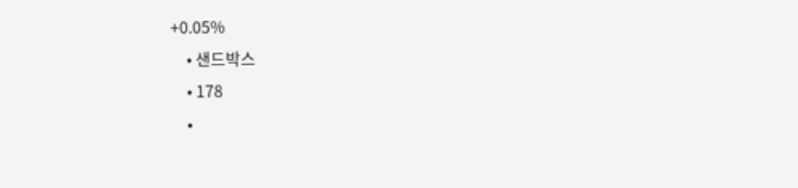+0.05%
    • 샌드박스
    • 178
    •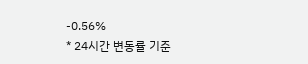-0.56%
* 24시간 변동률 기준